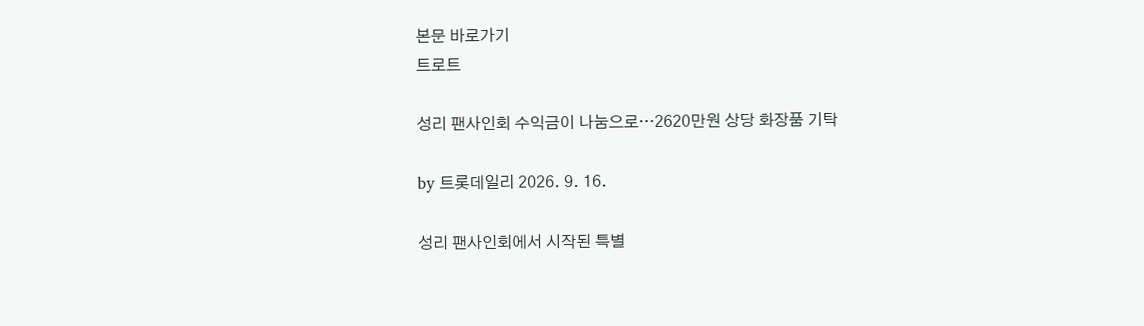본문 바로가기
트로트

성리 팬사인회 수익금이 나눔으로…2620만원 상당 화장품 기탁

by 트롯데일리 2026. 9. 16.

성리 팬사인회에서 시작된 특별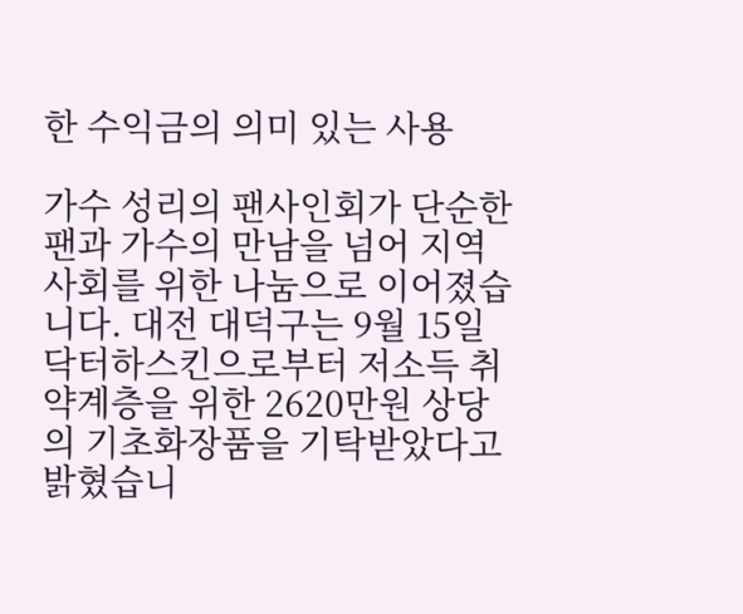한 수익금의 의미 있는 사용

가수 성리의 팬사인회가 단순한 팬과 가수의 만남을 넘어 지역사회를 위한 나눔으로 이어졌습니다. 대전 대덕구는 9월 15일 닥터하스킨으로부터 저소득 취약계층을 위한 2620만원 상당의 기초화장품을 기탁받았다고 밝혔습니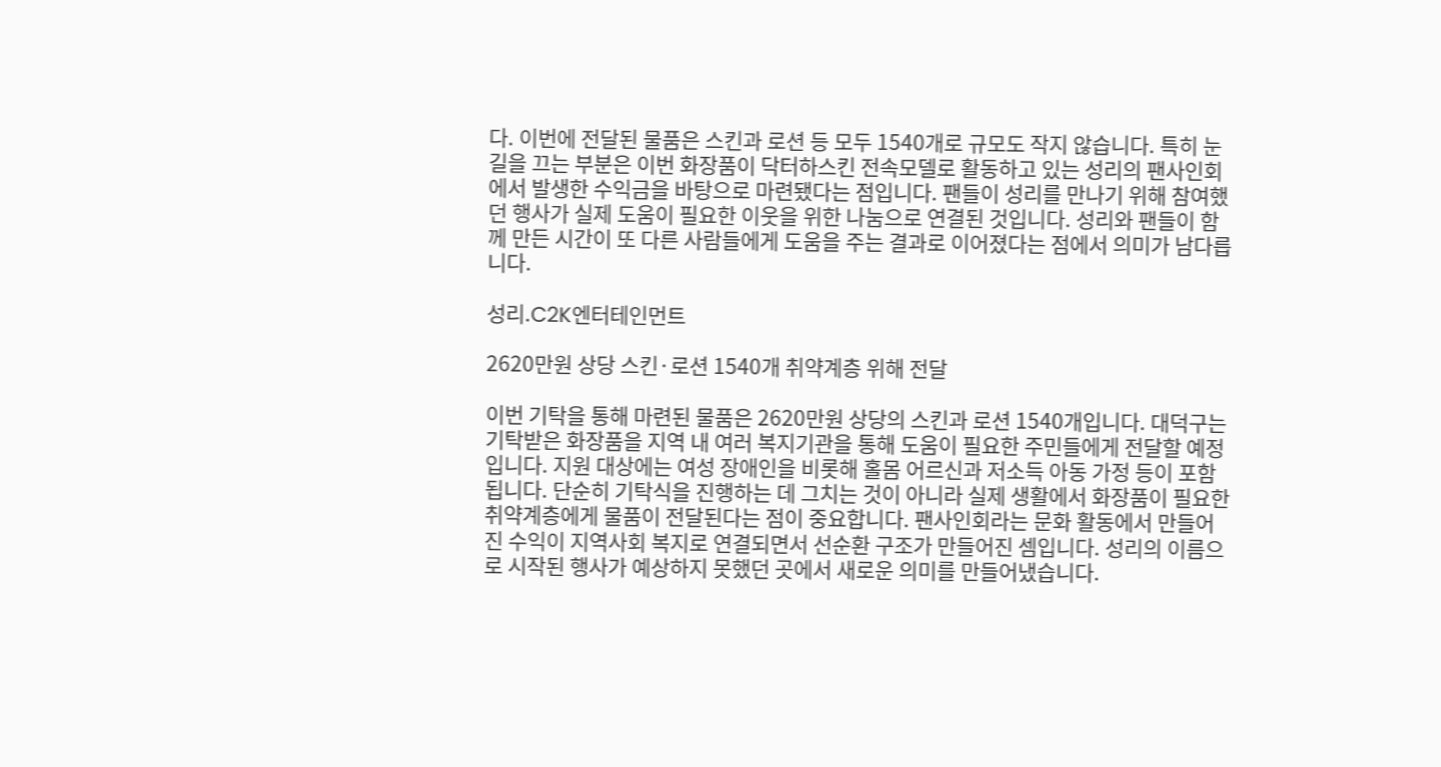다. 이번에 전달된 물품은 스킨과 로션 등 모두 1540개로 규모도 작지 않습니다. 특히 눈길을 끄는 부분은 이번 화장품이 닥터하스킨 전속모델로 활동하고 있는 성리의 팬사인회에서 발생한 수익금을 바탕으로 마련됐다는 점입니다. 팬들이 성리를 만나기 위해 참여했던 행사가 실제 도움이 필요한 이웃을 위한 나눔으로 연결된 것입니다. 성리와 팬들이 함께 만든 시간이 또 다른 사람들에게 도움을 주는 결과로 이어졌다는 점에서 의미가 남다릅니다.

성리.C2K엔터테인먼트

2620만원 상당 스킨·로션 1540개 취약계층 위해 전달

이번 기탁을 통해 마련된 물품은 2620만원 상당의 스킨과 로션 1540개입니다. 대덕구는 기탁받은 화장품을 지역 내 여러 복지기관을 통해 도움이 필요한 주민들에게 전달할 예정입니다. 지원 대상에는 여성 장애인을 비롯해 홀몸 어르신과 저소득 아동 가정 등이 포함됩니다. 단순히 기탁식을 진행하는 데 그치는 것이 아니라 실제 생활에서 화장품이 필요한 취약계층에게 물품이 전달된다는 점이 중요합니다. 팬사인회라는 문화 활동에서 만들어진 수익이 지역사회 복지로 연결되면서 선순환 구조가 만들어진 셈입니다. 성리의 이름으로 시작된 행사가 예상하지 못했던 곳에서 새로운 의미를 만들어냈습니다.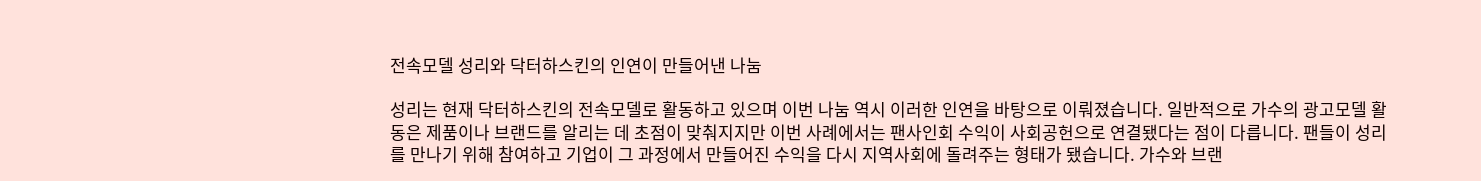전속모델 성리와 닥터하스킨의 인연이 만들어낸 나눔

성리는 현재 닥터하스킨의 전속모델로 활동하고 있으며 이번 나눔 역시 이러한 인연을 바탕으로 이뤄졌습니다. 일반적으로 가수의 광고모델 활동은 제품이나 브랜드를 알리는 데 초점이 맞춰지지만 이번 사례에서는 팬사인회 수익이 사회공헌으로 연결됐다는 점이 다릅니다. 팬들이 성리를 만나기 위해 참여하고 기업이 그 과정에서 만들어진 수익을 다시 지역사회에 돌려주는 형태가 됐습니다. 가수와 브랜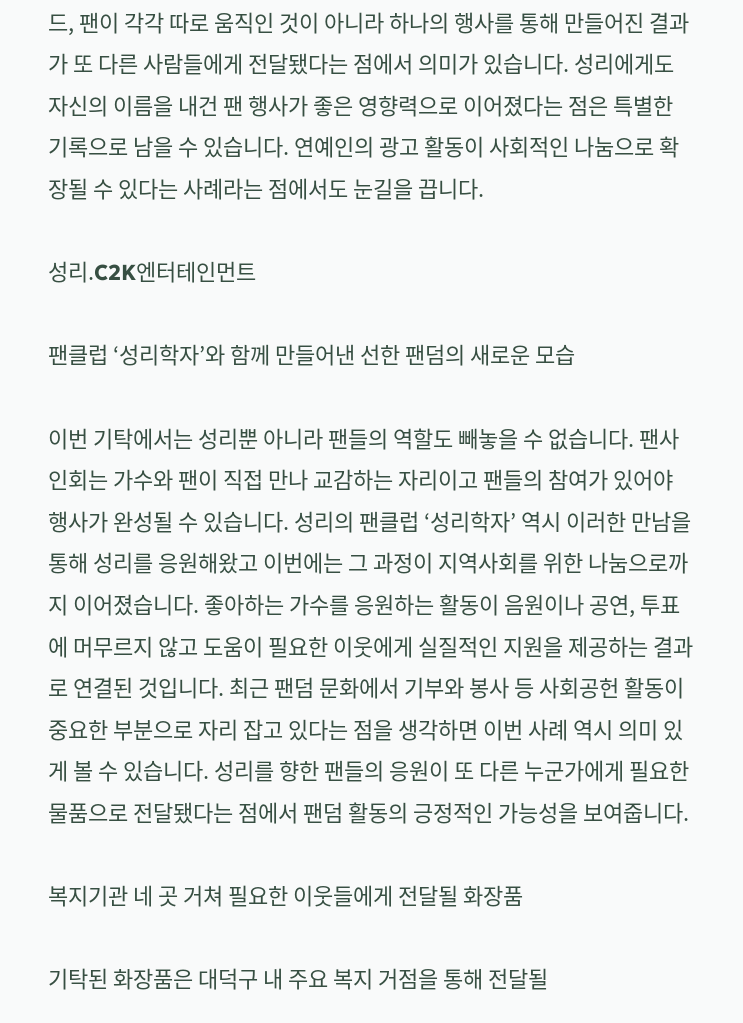드, 팬이 각각 따로 움직인 것이 아니라 하나의 행사를 통해 만들어진 결과가 또 다른 사람들에게 전달됐다는 점에서 의미가 있습니다. 성리에게도 자신의 이름을 내건 팬 행사가 좋은 영향력으로 이어졌다는 점은 특별한 기록으로 남을 수 있습니다. 연예인의 광고 활동이 사회적인 나눔으로 확장될 수 있다는 사례라는 점에서도 눈길을 끕니다.

성리.C2K엔터테인먼트

팬클럽 ‘성리학자’와 함께 만들어낸 선한 팬덤의 새로운 모습

이번 기탁에서는 성리뿐 아니라 팬들의 역할도 빼놓을 수 없습니다. 팬사인회는 가수와 팬이 직접 만나 교감하는 자리이고 팬들의 참여가 있어야 행사가 완성될 수 있습니다. 성리의 팬클럽 ‘성리학자’ 역시 이러한 만남을 통해 성리를 응원해왔고 이번에는 그 과정이 지역사회를 위한 나눔으로까지 이어졌습니다. 좋아하는 가수를 응원하는 활동이 음원이나 공연, 투표에 머무르지 않고 도움이 필요한 이웃에게 실질적인 지원을 제공하는 결과로 연결된 것입니다. 최근 팬덤 문화에서 기부와 봉사 등 사회공헌 활동이 중요한 부분으로 자리 잡고 있다는 점을 생각하면 이번 사례 역시 의미 있게 볼 수 있습니다. 성리를 향한 팬들의 응원이 또 다른 누군가에게 필요한 물품으로 전달됐다는 점에서 팬덤 활동의 긍정적인 가능성을 보여줍니다.

복지기관 네 곳 거쳐 필요한 이웃들에게 전달될 화장품

기탁된 화장품은 대덕구 내 주요 복지 거점을 통해 전달될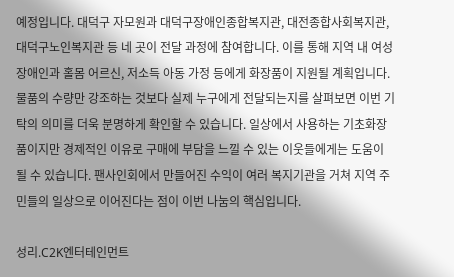예정입니다. 대덕구 자모원과 대덕구장애인종합복지관, 대전종합사회복지관, 대덕구노인복지관 등 네 곳이 전달 과정에 참여합니다. 이를 통해 지역 내 여성 장애인과 홀몸 어르신, 저소득 아동 가정 등에게 화장품이 지원될 계획입니다. 물품의 수량만 강조하는 것보다 실제 누구에게 전달되는지를 살펴보면 이번 기탁의 의미를 더욱 분명하게 확인할 수 있습니다. 일상에서 사용하는 기초화장품이지만 경제적인 이유로 구매에 부담을 느낄 수 있는 이웃들에게는 도움이 될 수 있습니다. 팬사인회에서 만들어진 수익이 여러 복지기관을 거쳐 지역 주민들의 일상으로 이어진다는 점이 이번 나눔의 핵심입니다.

성리.C2K엔터테인먼트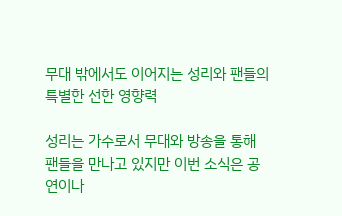무대 밖에서도 이어지는 성리와 팬들의 특별한 선한 영향력

성리는 가수로서 무대와 방송을 통해 팬들을 만나고 있지만 이번 소식은 공연이나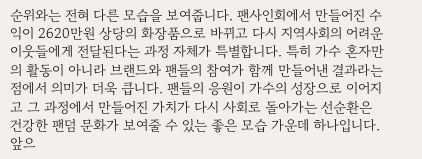순위와는 전혀 다른 모습을 보여줍니다. 팬사인회에서 만들어진 수익이 2620만원 상당의 화장품으로 바뀌고 다시 지역사회의 어려운 이웃들에게 전달된다는 과정 자체가 특별합니다. 특히 가수 혼자만의 활동이 아니라 브랜드와 팬들의 참여가 함께 만들어낸 결과라는 점에서 의미가 더욱 큽니다. 팬들의 응원이 가수의 성장으로 이어지고 그 과정에서 만들어진 가치가 다시 사회로 돌아가는 선순환은 건강한 팬덤 문화가 보여줄 수 있는 좋은 모습 가운데 하나입니다. 앞으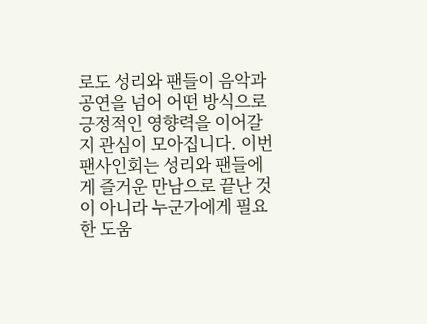로도 성리와 팬들이 음악과 공연을 넘어 어떤 방식으로 긍정적인 영향력을 이어갈지 관심이 모아집니다. 이번 팬사인회는 성리와 팬들에게 즐거운 만남으로 끝난 것이 아니라 누군가에게 필요한 도움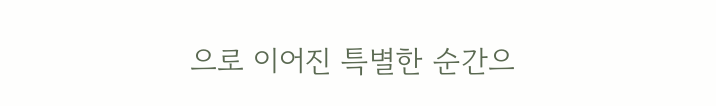으로 이어진 특별한 순간으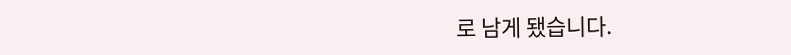로 남게 됐습니다.